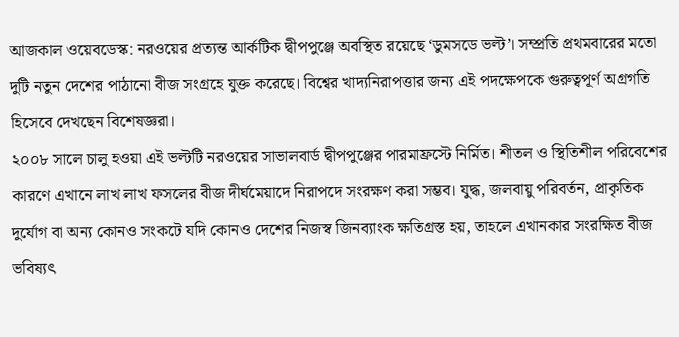আজকাল ওয়েবডেস্ক: নরওয়ের প্রত্যন্ত আর্কটিক দ্বীপপুঞ্জে অবস্থিত রয়েছে ‘ডুমসডে ভল্ট’। সম্প্রতি প্রথমবারের মতো দুটি নতুন দেশের পাঠানো বীজ সংগ্রহে যুক্ত করেছে। বিশ্বের খাদ্যনিরাপত্তার জন্য এই পদক্ষেপকে গুরুত্বপূর্ণ অগ্রগতি হিসেবে দেখছেন বিশেষজ্ঞরা।
২০০৮ সালে চালু হওয়া এই ভল্টটি নরওয়ের সাভালবার্ড দ্বীপপুঞ্জের পারমাফ্রস্টে নির্মিত। শীতল ও স্থিতিশীল পরিবেশের কারণে এখানে লাখ লাখ ফসলের বীজ দীর্ঘমেয়াদে নিরাপদে সংরক্ষণ করা সম্ভব। যুদ্ধ, জলবায়ু পরিবর্তন, প্রাকৃতিক দুর্যোগ বা অন্য কোনও সংকটে যদি কোনও দেশের নিজস্ব জিনব্যাংক ক্ষতিগ্রস্ত হয়, তাহলে এখানকার সংরক্ষিত বীজ ভবিষ্যৎ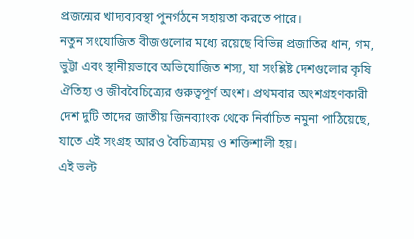প্রজন্মের খাদ্যব্যবস্থা পুনর্গঠনে সহায়তা করতে পারে।
নতুন সংযোজিত বীজগুলোর মধ্যে রয়েছে বিভিন্ন প্রজাতির ধান, গম, ভুট্টা এবং স্থানীয়ভাবে অভিযোজিত শস্য, যা সংশ্লিষ্ট দেশগুলোর কৃষি ঐতিহ্য ও জীববৈচিত্র্যের গুরুত্বপূর্ণ অংশ। প্রথমবার অংশগ্রহণকারী দেশ দুটি তাদের জাতীয় জিনব্যাংক থেকে নির্বাচিত নমুনা পাঠিয়েছে, যাতে এই সংগ্রহ আরও বৈচিত্র্যময় ও শক্তিশালী হয়।
এই ভল্ট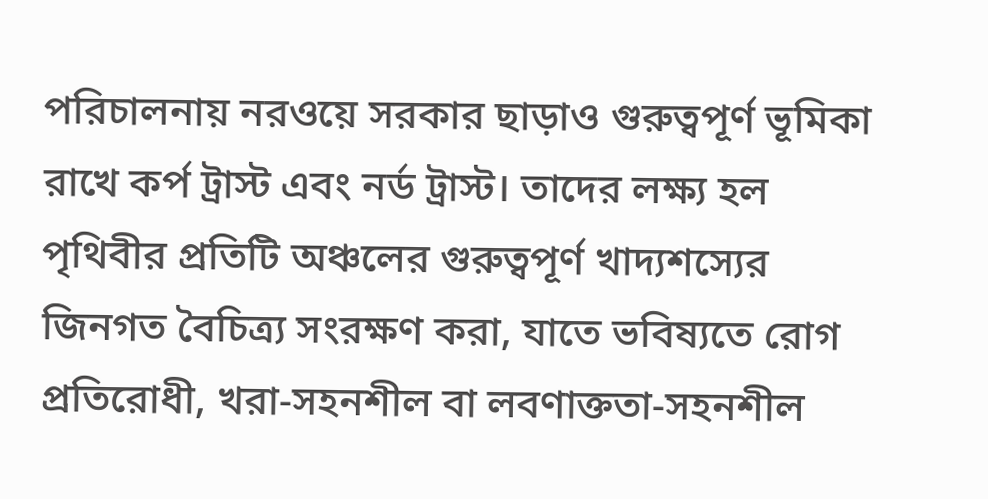পরিচালনায় নরওয়ে সরকার ছাড়াও গুরুত্বপূর্ণ ভূমিকা রাখে কর্প ট্রাস্ট এবং নর্ড ট্রাস্ট। তাদের লক্ষ্য হল পৃথিবীর প্রতিটি অঞ্চলের গুরুত্বপূর্ণ খাদ্যশস্যের জিনগত বৈচিত্র্য সংরক্ষণ করা, যাতে ভবিষ্যতে রোগ প্রতিরোধী, খরা-সহনশীল বা লবণাক্ততা-সহনশীল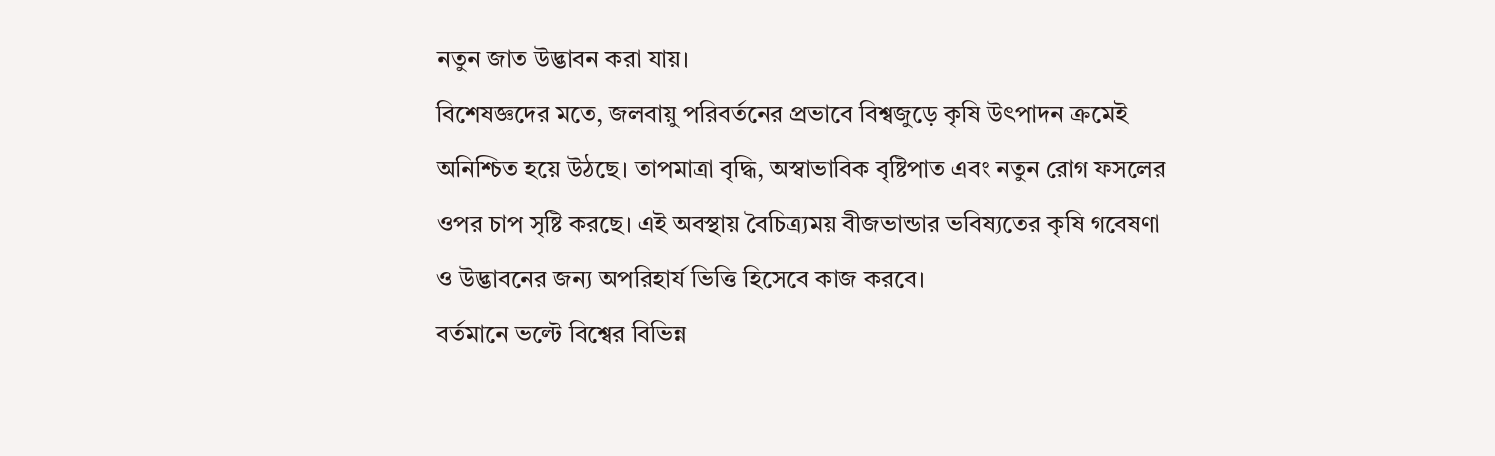নতুন জাত উদ্ভাবন করা যায়।
বিশেষজ্ঞদের মতে, জলবায়ু পরিবর্তনের প্রভাবে বিশ্বজুড়ে কৃষি উৎপাদন ক্রমেই অনিশ্চিত হয়ে উঠছে। তাপমাত্রা বৃদ্ধি, অস্বাভাবিক বৃষ্টিপাত এবং নতুন রোগ ফসলের ওপর চাপ সৃষ্টি করছে। এই অবস্থায় বৈচিত্র্যময় বীজভান্ডার ভবিষ্যতের কৃষি গবেষণা ও উদ্ভাবনের জন্য অপরিহার্য ভিত্তি হিসেবে কাজ করবে।
বর্তমানে ভল্টে বিশ্বের বিভিন্ন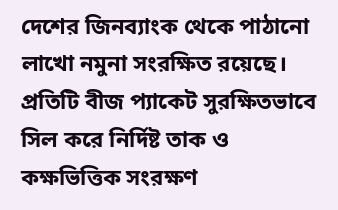দেশের জিনব্যাংক থেকে পাঠানো লাখো নমুনা সংরক্ষিত রয়েছে। প্রতিটি বীজ প্যাকেট সুরক্ষিতভাবে সিল করে নির্দিষ্ট তাক ও কক্ষভিত্তিক সংরক্ষণ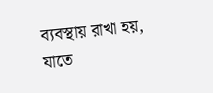ব্যবস্থায় রাখা হয়, যাতে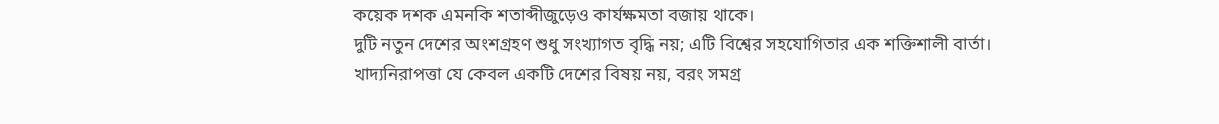কয়েক দশক এমনকি শতাব্দীজুড়েও কার্যক্ষমতা বজায় থাকে।
দুটি নতুন দেশের অংশগ্রহণ শুধু সংখ্যাগত বৃদ্ধি নয়; এটি বিশ্বের সহযোগিতার এক শক্তিশালী বার্তা। খাদ্যনিরাপত্তা যে কেবল একটি দেশের বিষয় নয়, বরং সমগ্র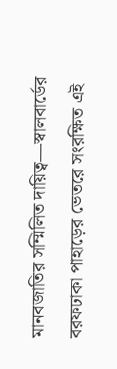মানবজাতির সম্মিলিত দায়িত্ব—স্বালবার্ডের বরফঢাকা পাহাড়ের ভেতরে সংরক্ষিত এই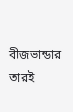বীজভান্ডার তারই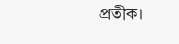প্রতীক।